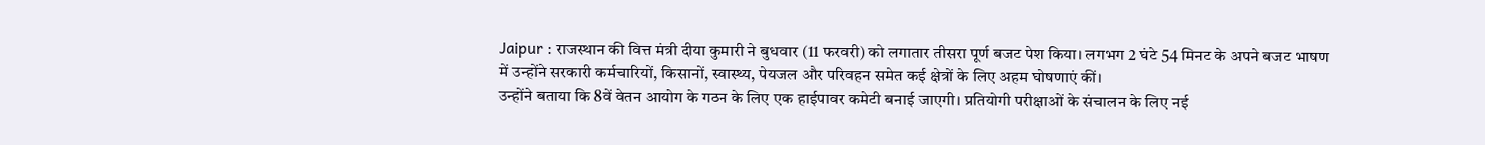Jaipur : राजस्थान की वित्त मंत्री दीया कुमारी ने बुधवार (11 फरवरी) को लगातार तीसरा पूर्ण बजट पेश किया। लगभग 2 घंटे 54 मिनट के अपने बजट भाषण में उन्होंने सरकारी कर्मचारियों, किसानों, स्वास्थ्य, पेयजल और परिवहन समेत कई क्षेत्रों के लिए अहम घोषणाएं कीं।
उन्होंने बताया कि 8वें वेतन आयोग के गठन के लिए एक हाईपावर कमेटी बनाई जाएगी। प्रतियोगी परीक्षाओं के संचालन के लिए नई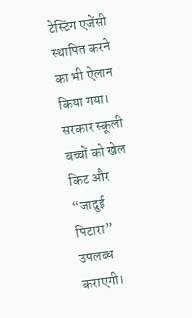टेस्टिंग एजेंसी स्थापित करने का भी ऐलान किया गया। सरकार स्कूली बच्चों को खेल किट और “जादुई पिटारा” उपलब्ध कराएगी।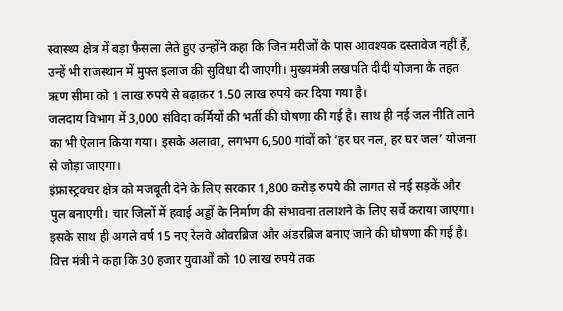स्वास्थ्य क्षेत्र में बड़ा फैसला लेते हुए उन्होंने कहा कि जिन मरीजों के पास आवश्यक दस्तावेज नहीं हैं, उन्हें भी राजस्थान में मुफ्त इलाज की सुविधा दी जाएगी। मुख्यमंत्री लखपति दीदी योजना के तहत ऋण सीमा को 1 लाख रुपये से बढ़ाकर 1.50 लाख रुपये कर दिया गया है।
जलदाय विभाग में 3,000 संविदा कर्मियों की भर्ती की घोषणा की गई है। साथ ही नई जल नीति लाने का भी ऐलान किया गया। इसके अलावा, लगभग 6,500 गांवों को ‘हर घर नल, हर घर जल’ योजना से जोड़ा जाएगा।
इंफ्रास्ट्रक्चर क्षेत्र को मजबूती देने के लिए सरकार 1,800 करोड़ रुपये की लागत से नई सड़कें और पुल बनाएगी। चार जिलों में हवाई अड्डों के निर्माण की संभावना तलाशने के लिए सर्वे कराया जाएगा। इसके साथ ही अगले वर्ष 15 नए रेलवे ओवरब्रिज और अंडरब्रिज बनाए जाने की घोषणा की गई है।
वित्त मंत्री ने कहा कि 30 हजार युवाओं को 10 लाख रुपये तक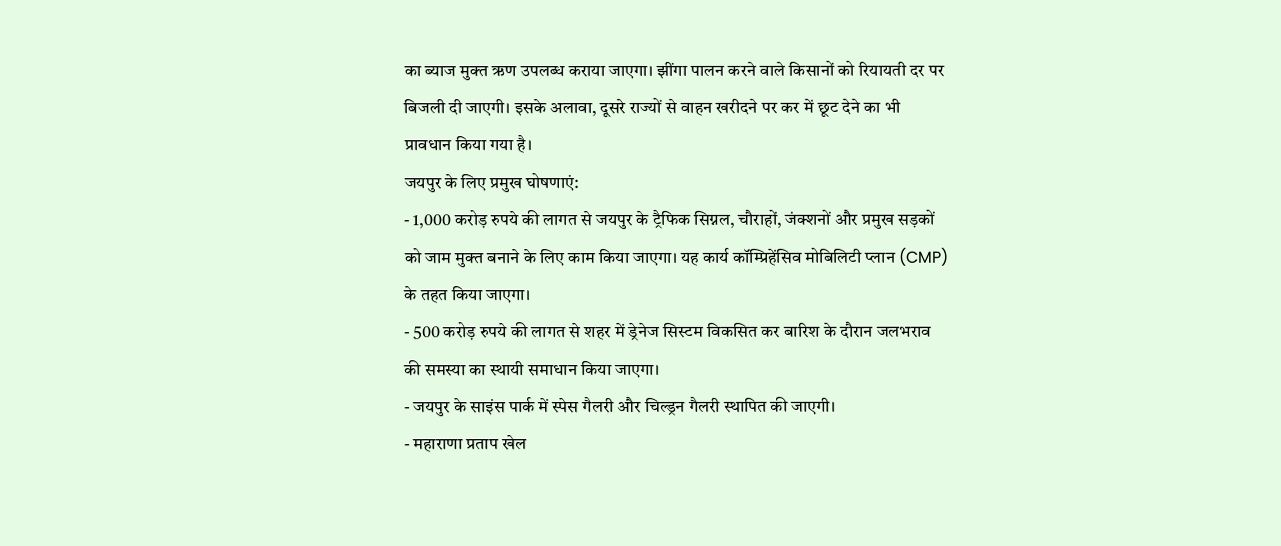का ब्याज मुक्त ऋण उपलब्ध कराया जाएगा। झींगा पालन करने वाले किसानों को रियायती दर पर बिजली दी जाएगी। इसके अलावा, दूसरे राज्यों से वाहन खरीदने पर कर में छूट देने का भी प्रावधान किया गया है।
जयपुर के लिए प्रमुख घोषणाएं:
- 1,000 करोड़ रुपये की लागत से जयपुर के ट्रैफिक सिग्नल, चौराहों, जंक्शनों और प्रमुख सड़कों को जाम मुक्त बनाने के लिए काम किया जाएगा। यह कार्य कॉम्प्रिहेंसिव मोबिलिटी प्लान (CMP) के तहत किया जाएगा।
- 500 करोड़ रुपये की लागत से शहर में ड्रेनेज सिस्टम विकसित कर बारिश के दौरान जलभराव की समस्या का स्थायी समाधान किया जाएगा।
- जयपुर के साइंस पार्क में स्पेस गैलरी और चिल्ड्रन गैलरी स्थापित की जाएगी।
- महाराणा प्रताप खेल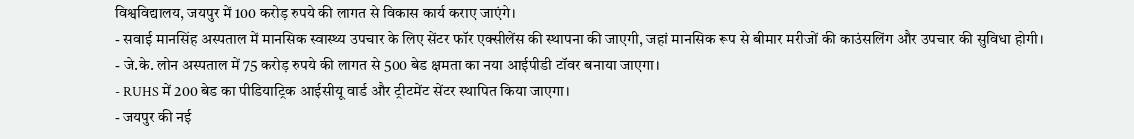विश्वविद्यालय, जयपुर में 100 करोड़ रुपये की लागत से विकास कार्य कराए जाएंगे।
- सवाई मानसिंह अस्पताल में मानसिक स्वास्थ्य उपचार के लिए सेंटर फॉर एक्सीलेंस की स्थापना की जाएगी, जहां मानसिक रूप से बीमार मरीजों की काउंसलिंग और उपचार की सुविधा होगी।
- जे.के. लोन अस्पताल में 75 करोड़ रुपये की लागत से 500 बेड क्षमता का नया आईपीडी टॉवर बनाया जाएगा।
- RUHS में 200 बेड का पीडियाट्रिक आईसीयू वार्ड और ट्रीटमेंट सेंटर स्थापित किया जाएगा।
- जयपुर की नई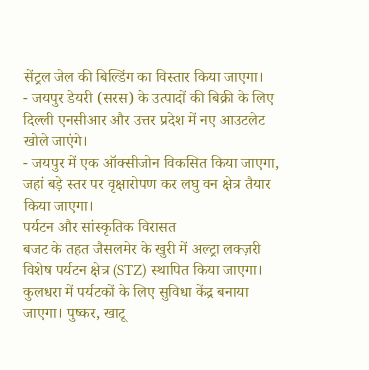सेंट्रल जेल की बिल्डिंग का विस्तार किया जाएगा।
- जयपुर डेयरी (सरस) के उत्पादों की बिक्री के लिए दिल्ली एनसीआर और उत्तर प्रदेश में नए आउटलेट खोले जाएंगे।
- जयपुर में एक ऑक्सीजोन विकसित किया जाएगा, जहां बड़े स्तर पर वृक्षारोपण कर लघु वन क्षेत्र तैयार किया जाएगा।
पर्यटन और सांस्कृतिक विरासत
बजट के तहत जैसलमेर के खुरी में अल्ट्रा लक्ज़री विशेष पर्यटन क्षेत्र (STZ) स्थापित किया जाएगा। कुलधरा में पर्यटकों के लिए सुविधा केंद्र बनाया जाएगा। पुष्कर, खाटू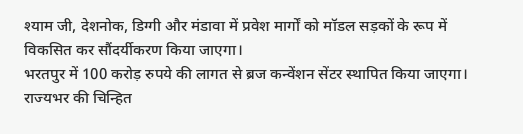श्याम जी, देशनोक, डिग्गी और मंडावा में प्रवेश मार्गों को मॉडल सड़कों के रूप में विकसित कर सौंदर्यीकरण किया जाएगा।
भरतपुर में 100 करोड़ रुपये की लागत से ब्रज कन्वेंशन सेंटर स्थापित किया जाएगा। राज्यभर की चिन्हित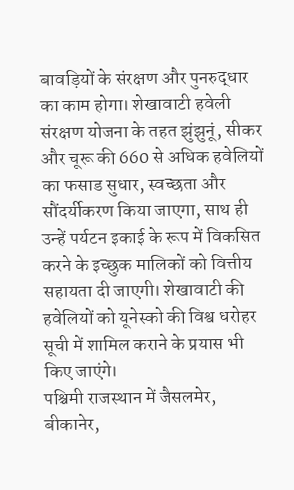बावड़ियों के संरक्षण और पुनरुद्धार का काम होगा। शेखावाटी हवेली संरक्षण योजना के तहत झुंझुनूं, सीकर और चूरू की 660 से अधिक हवेलियों का फसाड सुधार, स्वच्छता और सौंदर्यीकरण किया जाएगा, साथ ही उन्हें पर्यटन इकाई के रूप में विकसित करने के इच्छुक मालिकों को वित्तीय सहायता दी जाएगी। शेखावाटी की हवेलियों को यूनेस्को की विश्व धरोहर सूची में शामिल कराने के प्रयास भी किए जाएंगे।
पश्चिमी राजस्थान में जैसलमेर, बीकानेर,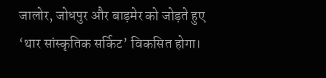जालोर, जोधपुर और बाड़मेर को जोड़ते हुए ‘थार सांस्कृतिक सर्किट’ विकसित होगा।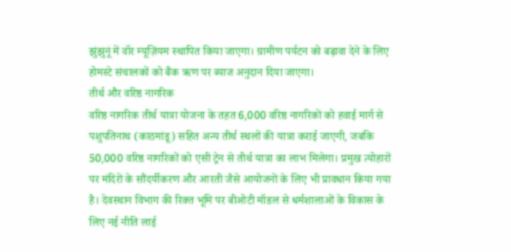झुंझुनूं में वॉर म्यूज़ियम स्थापित किया जाएगा। ग्रामीण पर्यटन को बढ़ावा देने के लिए होमस्टे संचालकों को बैंक ऋण पर ब्याज अनुदान दिया जाएगा।
तीर्थ और वरिष्ठ नागरिक
वरिष्ठ नागरिक तीर्थ यात्रा योजना के तहत 6,000 वरिष्ठ नागरिकों को हवाई मार्ग से पशुपतिनाथ (काठमांडू) सहित अन्य तीर्थ स्थलों की यात्रा कराई जाएगी, जबकि 50,000 वरिष्ठ नागरिकों को एसी ट्रेन से तीर्थ यात्रा का लाभ मिलेगा। प्रमुख त्योहारों पर मंदिरों के सौंदर्यीकरण और आरती जैसे आयोजनों के लिए भी प्रावधान किया गया है। देवस्थान विभाग की रिक्त भूमि पर बीओटी मॉडल से धर्मशालाओं के विकास के लिए नई नीति लाई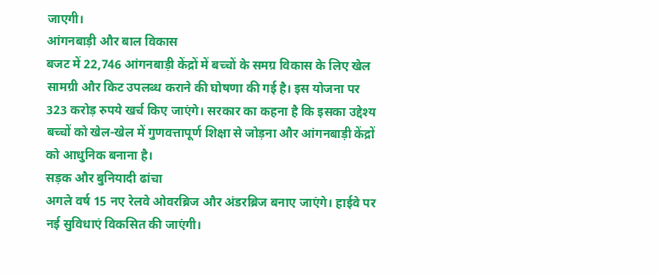जाएगी।
आंगनबाड़ी और बाल विकास
बजट में 22,746 आंगनबाड़ी केंद्रों में बच्चों के समग्र विकास के लिए खेल सामग्री और किट उपलब्ध कराने की घोषणा की गई है। इस योजना पर 323 करोड़ रुपये खर्च किए जाएंगे। सरकार का कहना है कि इसका उद्देश्य बच्चों को खेल-खेल में गुणवत्तापूर्ण शिक्षा से जोड़ना और आंगनबाड़ी केंद्रों को आधुनिक बनाना है।
सड़क और बुनियादी ढांचा
अगले वर्ष 15 नए रेलवे ओवरब्रिज और अंडरब्रिज बनाए जाएंगे। हाईवे पर नई सुविधाएं विकसित की जाएंगी।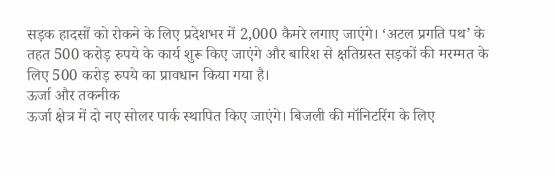सड़क हादसों को रोकने के लिए प्रदेशभर में 2,000 कैमरे लगाए जाएंगे। ‘अटल प्रगति पथ’ के तहत 500 करोड़ रुपये के कार्य शुरू किए जाएंगे और बारिश से क्षतिग्रस्त सड़कों की मरम्मत के लिए 500 करोड़ रुपये का प्रावधान किया गया है।
ऊर्जा और तकनीक
ऊर्जा क्षेत्र में दो नए सोलर पार्क स्थापित किए जाएंगे। बिजली की मॉनिटरिंग के लिए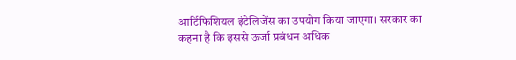आर्टिफिशियल इंटेलिजेंस का उपयोग किया जाएगा। सरकार का कहना है कि इससे ऊर्जा प्रबंधन अधिक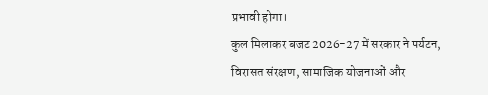प्रभावी होगा।
कुल मिलाकर बजट 2026-27 में सरकार ने पर्यटन, विरासत संरक्षण, सामाजिक योजनाओं और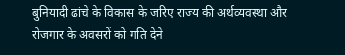बुनियादी ढांचे के विकास के जरिए राज्य की अर्थव्यवस्था और रोजगार के अवसरों को गति देने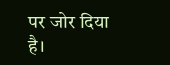पर जोर दिया है।